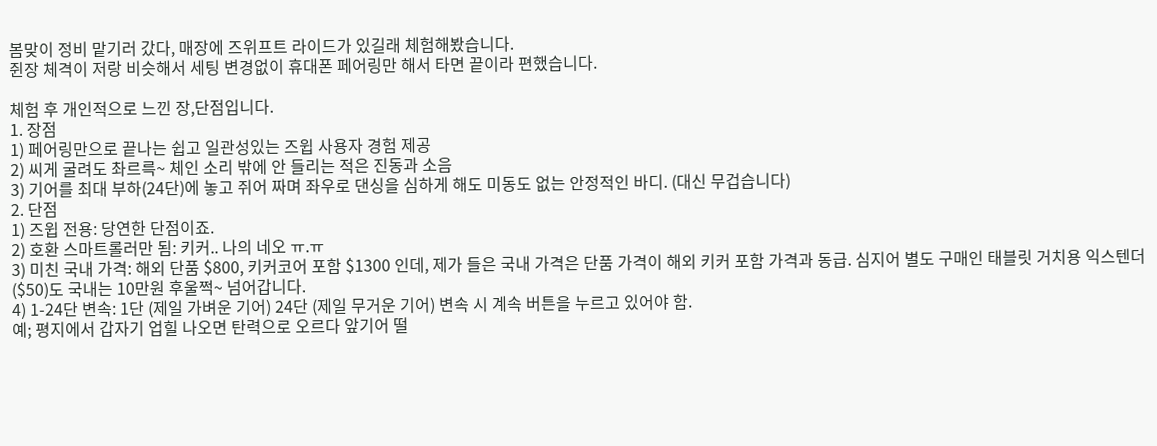봄맞이 정비 맡기러 갔다, 매장에 즈위프트 라이드가 있길래 체험해봤습니다.
쥔장 체격이 저랑 비슷해서 세팅 변경없이 휴대폰 페어링만 해서 타면 끝이라 편했습니다.

체험 후 개인적으로 느낀 장,단점입니다.
1. 장점
1) 페어링만으로 끝나는 쉽고 일관성있는 즈윕 사용자 경험 제공
2) 씨게 굴려도 촤르륵~ 체인 소리 밖에 안 들리는 적은 진동과 소음
3) 기어를 최대 부하(24단)에 놓고 쥐어 짜며 좌우로 댄싱을 심하게 해도 미동도 없는 안정적인 바디. (대신 무겁습니다)
2. 단점
1) 즈윕 전용: 당연한 단점이죠.
2) 호환 스마트롤러만 됨: 키커.. 나의 네오 ㅠ.ㅠ
3) 미친 국내 가격: 해외 단품 $800, 키커코어 포함 $1300 인데, 제가 들은 국내 가격은 단품 가격이 해외 키커 포함 가격과 동급. 심지어 별도 구매인 태블릿 거치용 익스텐더($50)도 국내는 10만원 후울쩍~ 넘어갑니다.
4) 1-24단 변속: 1단 (제일 가벼운 기어) 24단 (제일 무거운 기어) 변속 시 계속 버튼을 누르고 있어야 함.
예; 평지에서 갑자기 업힐 나오면 탄력으로 오르다 앞기어 떨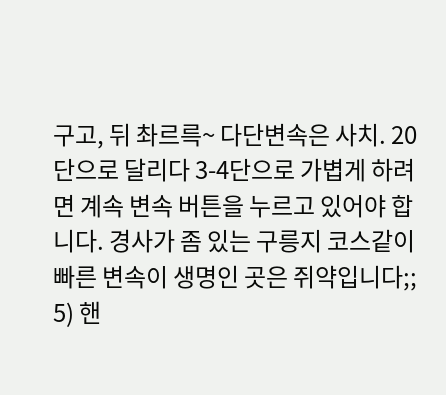구고, 뒤 촤르륵~ 다단변속은 사치. 20단으로 달리다 3-4단으로 가볍게 하려면 계속 변속 버튼을 누르고 있어야 합니다. 경사가 좀 있는 구릉지 코스같이 빠른 변속이 생명인 곳은 쥐약입니다;;
5) 핸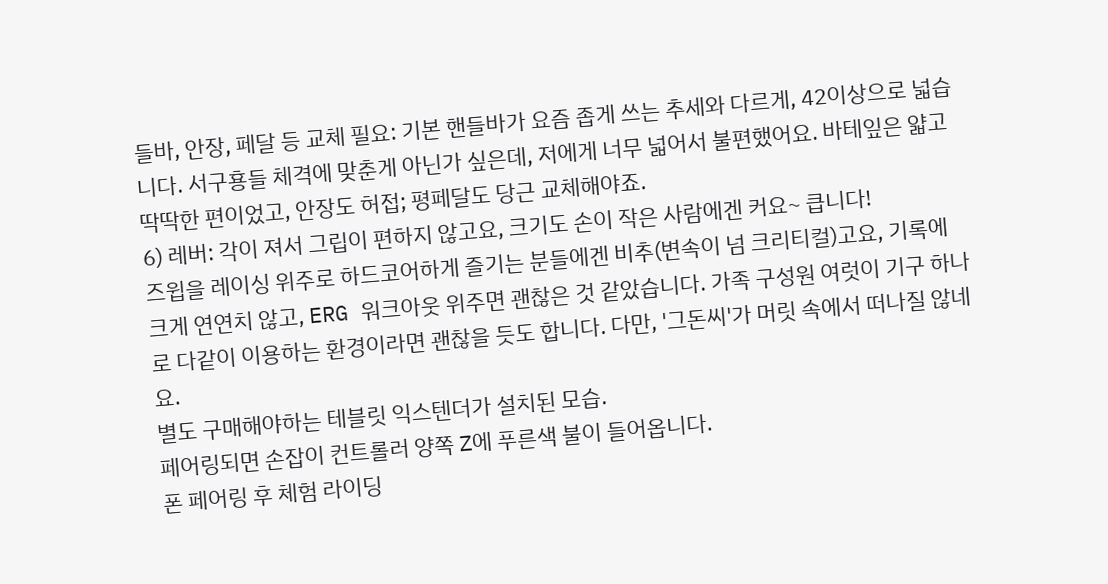들바, 안장, 페달 등 교체 필요: 기본 핸들바가 요즘 좁게 쓰는 추세와 다르게, 42이상으로 넓습니다. 서구횽들 체격에 맞춘게 아닌가 싶은데, 저에게 너무 넓어서 불편했어요. 바테잎은 얇고 딱딱한 편이었고, 안장도 허접; 평페달도 당근 교체해야죠.
6) 레버: 각이 져서 그립이 편하지 않고요, 크기도 손이 작은 사람에겐 커요~ 큽니다!
즈윕을 레이싱 위주로 하드코어하게 즐기는 분들에겐 비추(변속이 넘 크리티컬)고요, 기록에 크게 연연치 않고, ERG 워크아웃 위주면 괜찮은 것 같았습니다. 가족 구성원 여럿이 기구 하나로 다같이 이용하는 환경이라면 괜찮을 듯도 합니다. 다만, '그돈씨'가 머릿 속에서 떠나질 않네요.
별도 구매해야하는 테블릿 익스텐더가 설치된 모습.
페어링되면 손잡이 컨트롤러 양쪽 Z에 푸른색 불이 들어옵니다.
폰 페어링 후 체험 라이딩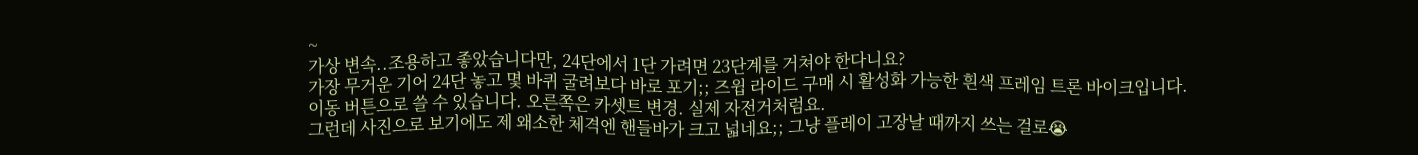~
가상 변속..조용하고 좋았습니다만, 24단에서 1단 가려면 23단계를 거쳐야 한다니요?
가장 무거운 기어 24단 놓고 몇 바퀴 굴려보다 바로 포기;; 즈윕 라이드 구매 시 활성화 가능한 흰색 프레임 트론 바이크입니다.
이동 버튼으로 쓸 수 있습니다. 오른쪽은 카셋트 변경. 실제 자전거처럼요.
그런데 사진으로 보기에도 제 왜소한 체격엔 핸들바가 크고 넓네요;; 그냥 플레이 고장날 때까지 쓰는 걸로😭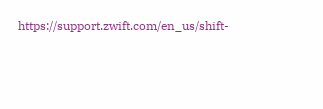https://support.zwift.com/en_us/shift-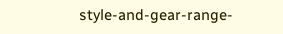style-and-gear-range-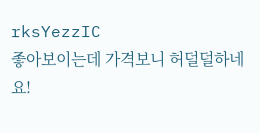rksYezzIC
좋아보이는데 가격보니 허덜덜하네요!